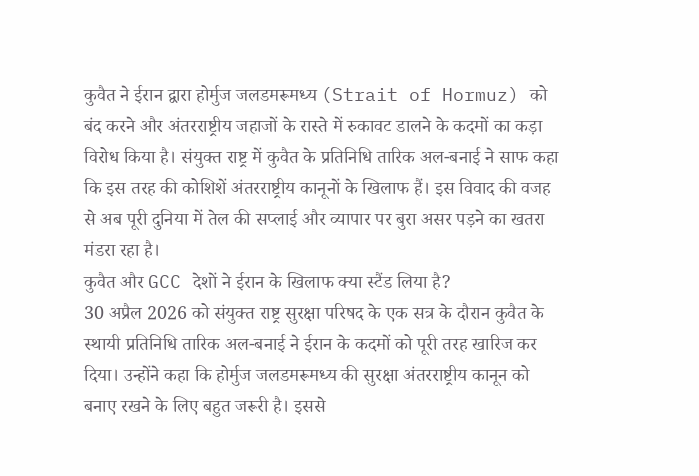कुवैत ने ईरान द्वारा होर्मुज जलडमरूमध्य (Strait of Hormuz) को बंद करने और अंतरराष्ट्रीय जहाजों के रास्ते में रुकावट डालने के कदमों का कड़ा विरोध किया है। संयुक्त राष्ट्र में कुवैत के प्रतिनिधि तारिक अल-बनाई ने साफ कहा कि इस तरह की कोशिशें अंतरराष्ट्रीय कानूनों के खिलाफ हैं। इस विवाद की वजह से अब पूरी दुनिया में तेल की सप्लाई और व्यापार पर बुरा असर पड़ने का खतरा मंडरा रहा है।
कुवैत और GCC देशों ने ईरान के खिलाफ क्या स्टैंड लिया है?
30 अप्रैल 2026 को संयुक्त राष्ट्र सुरक्षा परिषद के एक सत्र के दौरान कुवैत के स्थायी प्रतिनिधि तारिक अल-बनाई ने ईरान के कदमों को पूरी तरह खारिज कर दिया। उन्होंने कहा कि होर्मुज जलडमरूमध्य की सुरक्षा अंतरराष्ट्रीय कानून को बनाए रखने के लिए बहुत जरूरी है। इससे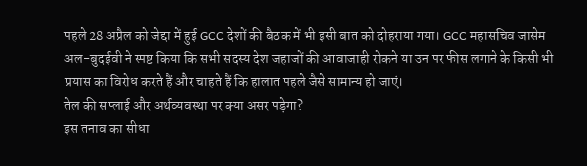पहले 28 अप्रैल को जेद्दा में हुई GCC देशों की बैठक में भी इसी बात को दोहराया गया। GCC महासचिव जासेम अल-बुदईवी ने स्पष्ट किया कि सभी सदस्य देश जहाजों की आवाजाही रोकने या उन पर फीस लगाने के किसी भी प्रयास का विरोध करते हैं और चाहते हैं कि हालात पहले जैसे सामान्य हो जाएं।
तेल की सप्लाई और अर्थव्यवस्था पर क्या असर पड़ेगा?
इस तनाव का सीधा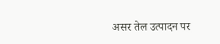असर तेल उत्पादन पर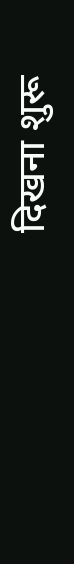दिखना शुरू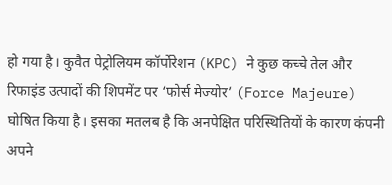हो गया है। कुवैत पेट्रोलियम कॉर्पोरेशन (KPC) ने कुछ कच्चे तेल और रिफाइंड उत्पादों की शिपमेंट पर ‘फोर्स मेज्योर’ (Force Majeure) घोषित किया है। इसका मतलब है कि अनपेक्षित परिस्थितियों के कारण कंपनी अपने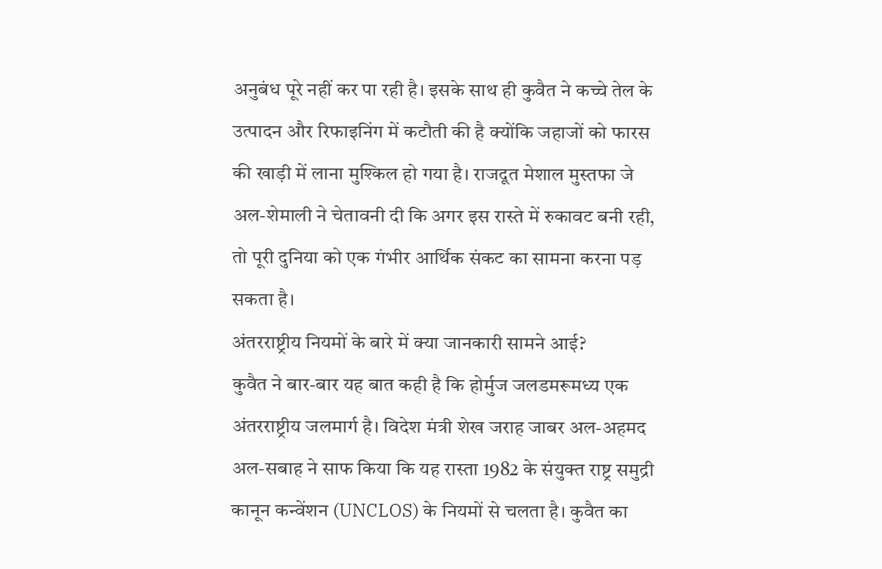अनुबंध पूरे नहीं कर पा रही है। इसके साथ ही कुवैत ने कच्चे तेल के उत्पादन और रिफाइनिंग में कटौती की है क्योंकि जहाजों को फारस की खाड़ी में लाना मुश्किल हो गया है। राजदूत मेशाल मुस्तफा जे अल-शेमाली ने चेतावनी दी कि अगर इस रास्ते में रुकावट बनी रही, तो पूरी दुनिया को एक गंभीर आर्थिक संकट का सामना करना पड़ सकता है।
अंतरराष्ट्रीय नियमों के बारे में क्या जानकारी सामने आई?
कुवैत ने बार-बार यह बात कही है कि होर्मुज जलडमरूमध्य एक अंतरराष्ट्रीय जलमार्ग है। विदेश मंत्री शेख जराह जाबर अल-अहमद अल-सबाह ने साफ किया कि यह रास्ता 1982 के संयुक्त राष्ट्र समुद्री कानून कन्वेंशन (UNCLOS) के नियमों से चलता है। कुवैत का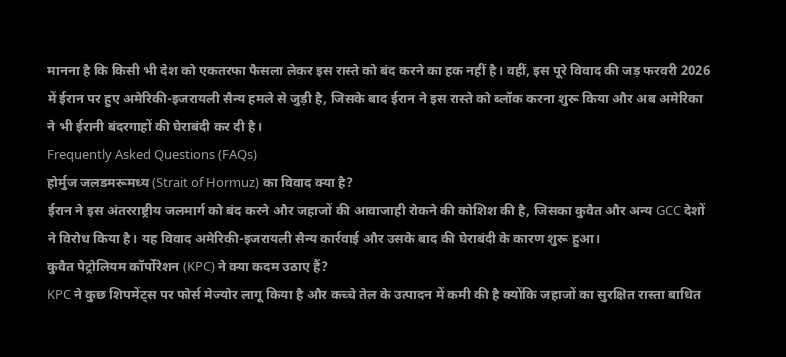मानना है कि किसी भी देश को एकतरफा फैसला लेकर इस रास्ते को बंद करने का हक नहीं है। वहीं, इस पूरे विवाद की जड़ फरवरी 2026 में ईरान पर हुए अमेरिकी-इजरायली सैन्य हमले से जुड़ी है, जिसके बाद ईरान ने इस रास्ते को ब्लॉक करना शुरू किया और अब अमेरिका ने भी ईरानी बंदरगाहों की घेराबंदी कर दी है।
Frequently Asked Questions (FAQs)
होर्मुज जलडमरूमध्य (Strait of Hormuz) का विवाद क्या है?
ईरान ने इस अंतरराष्ट्रीय जलमार्ग को बंद करने और जहाजों की आवाजाही रोकने की कोशिश की है, जिसका कुवैत और अन्य GCC देशों ने विरोध किया है। यह विवाद अमेरिकी-इजरायली सैन्य कार्रवाई और उसके बाद की घेराबंदी के कारण शुरू हुआ।
कुवैत पेट्रोलियम कॉर्पोरेशन (KPC) ने क्या कदम उठाए हैं?
KPC ने कुछ शिपमेंट्स पर फोर्स मेज्योर लागू किया है और कच्चे तेल के उत्पादन में कमी की है क्योंकि जहाजों का सुरक्षित रास्ता बाधित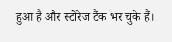हुआ है और स्टोरेज टैंक भर चुके हैं।